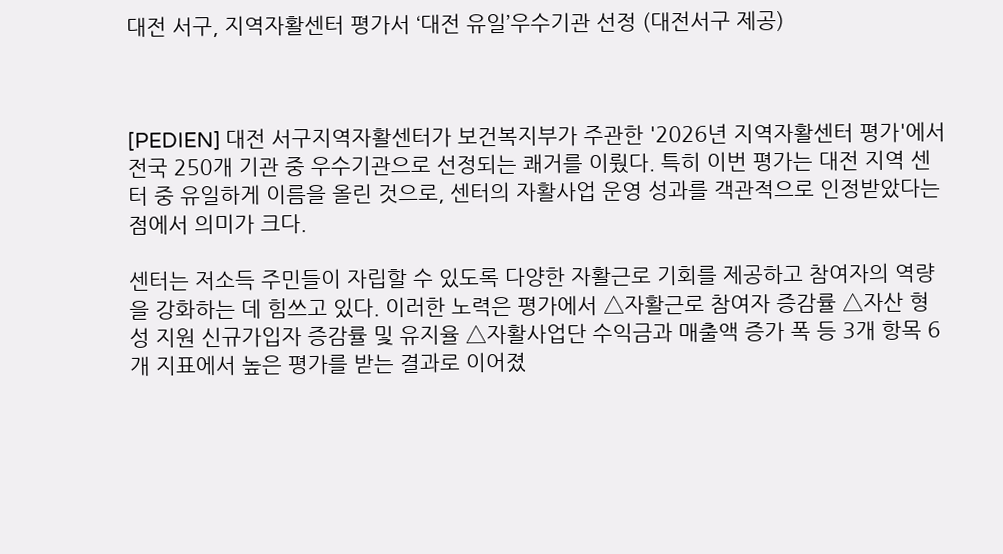대전 서구, 지역자활센터 평가서 ‘대전 유일’우수기관 선정 (대전서구 제공)



[PEDIEN] 대전 서구지역자활센터가 보건복지부가 주관한 '2026년 지역자활센터 평가'에서 전국 250개 기관 중 우수기관으로 선정되는 쾌거를 이뤘다. 특히 이번 평가는 대전 지역 센터 중 유일하게 이름을 올린 것으로, 센터의 자활사업 운영 성과를 객관적으로 인정받았다는 점에서 의미가 크다.

센터는 저소득 주민들이 자립할 수 있도록 다양한 자활근로 기회를 제공하고 참여자의 역량을 강화하는 데 힘쓰고 있다. 이러한 노력은 평가에서 △자활근로 참여자 증감률 △자산 형성 지원 신규가입자 증감률 및 유지율 △자활사업단 수익금과 매출액 증가 폭 등 3개 항목 6개 지표에서 높은 평가를 받는 결과로 이어졌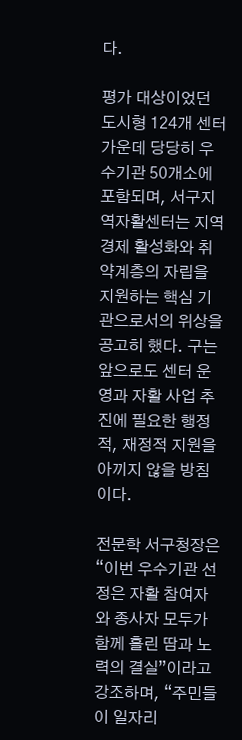다.

평가 대상이었던 도시형 124개 센터 가운데 당당히 우수기관 50개소에 포함되며, 서구지역자활센터는 지역 경제 활성화와 취약계층의 자립을 지원하는 핵심 기관으로서의 위상을 공고히 했다. 구는 앞으로도 센터 운영과 자활 사업 추진에 필요한 행정적, 재정적 지원을 아끼지 않을 방침이다.

전문학 서구청장은 “이번 우수기관 선정은 자활 참여자와 종사자 모두가 함께 흘린 땀과 노력의 결실”이라고 강조하며, “주민들이 일자리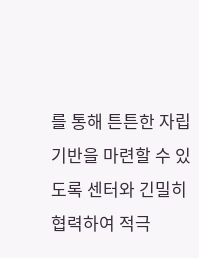를 통해 튼튼한 자립 기반을 마련할 수 있도록 센터와 긴밀히 협력하여 적극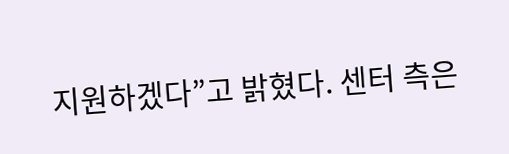지원하겠다”고 밝혔다. 센터 측은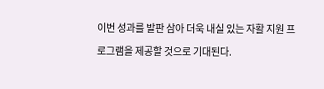이번 성과를 발판 삼아 더욱 내실 있는 자활 지원 프로그램을 제공할 것으로 기대된다.